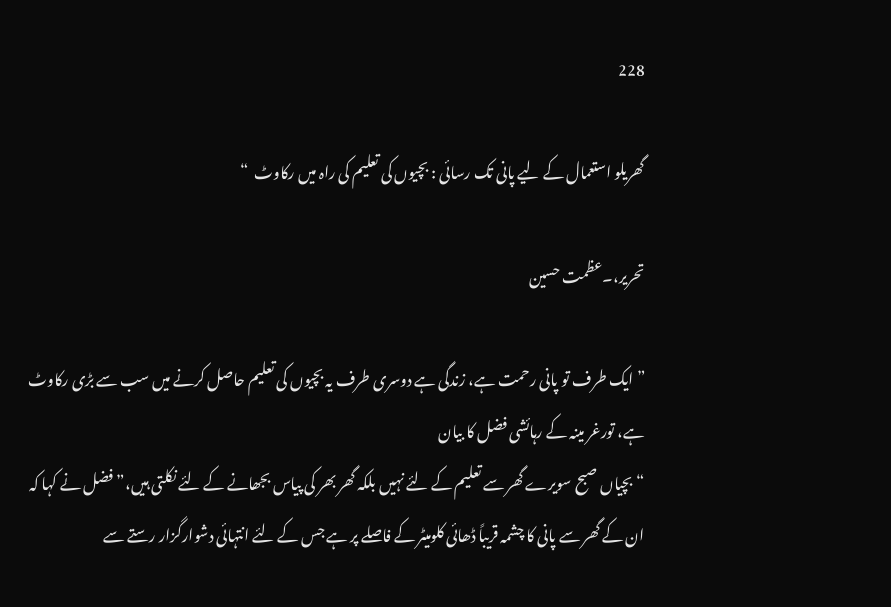228

گھریلو استعمال کے لیے پانی تک رسائی : بچیوں کی تعلیم کی راہ میں رکاوٹ  “

تحریر،۔عظمت حسین

” ایک طرف تو پانی رحمت ہے، زندگی ہے دوسری طرف یہ بچیوں کی تعلیم حاصل کرنے میں سب سے بڑی رکاوٹ ہے، تورغر مینہ کے رہائشی فضل کا بیان
“بچیاں صبح سویرے گھر سے تعلیم کے لئے نہیں بلکہ گھر بھر کی پیاس بجھانے کے لئے نکلتی ہیں،” فضل نے کہا کہ ان کے گھر سے پانی کا چشمہ قریباً ڈھائی کلومیٹر کے فاصلے پر ہے جس کے لئے انتہائی دشوارگزار رستے سے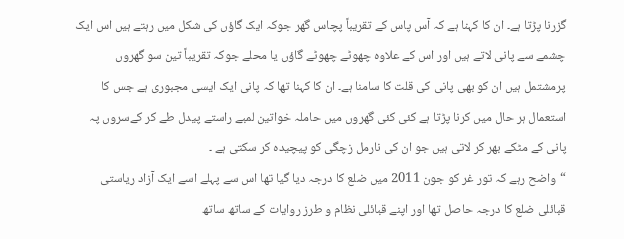گزرنا پڑتا ہے۔ ان کا کہنا ہے کہ آس پاس کے تقریباً پچاس گھر جوکہ ایک گاؤں کی شکل میں رہتے ہیں اس ایک چشمے سے پانی لاتے ہیں اور اس کے علاوہ چھوٹے چھوٹے گاؤں یا محلے جوکہ تقریباً تین سو گھروں پرمشتمل ہیں ان کو بھی پانی کی قلت کا سامنا ہے۔ ان کا کہنا تھا کہ پانی ایک ایسی مجبوری ہے جس کا استعمال ہر حال میں کرنا پڑتا ہے کئی کئی گھروں میں حاملہ خواتین لمبے راستے پیدل طے کر کےسروں پہ پانی کے مٹکے بھر کر لاتی ہیں جو ان کی نارمل زچگی کو پیچیدہ کر سکتی ہے ۔
“واضح رہے کہ تور غر کو جون 2011 میں ضلع کا درجہ دیا گیا تھا اس سے پہلے اسے ایک آزاد ریاستی قبائلی ضلع کا درجہ حاصل تھا اور اپنے قبائلی نظام و طرز روایات کے ساتھ ساتھ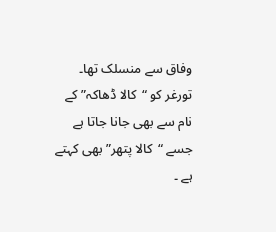وفاق سے منسلک تھا۔ تورغر کو “کالا ڈھاکہ” کے نام سے بھی جانا جاتا ہے جسے “کالا پتھر” بھی کہتے ہے ۔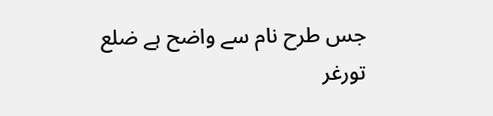جس طرح نام سے واضح ہے ضلع تورغر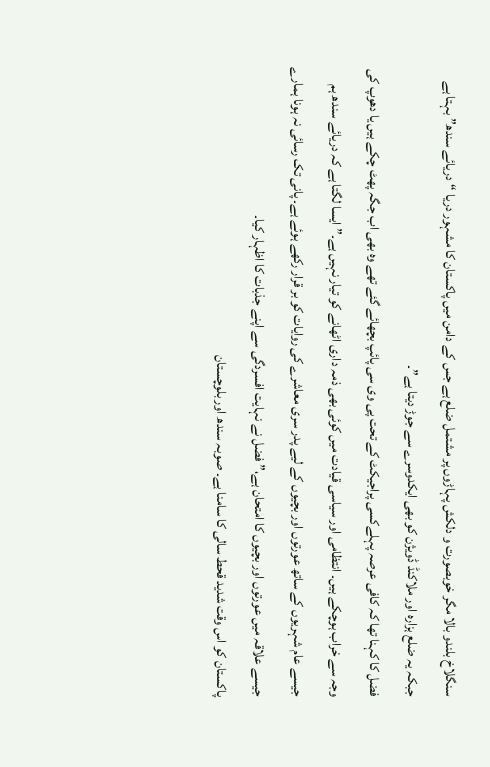سنگلاخ بلندو بالا مگر خوبصورت و دلکش پہاڑوں پر مشتمل ضلع ہے جس کے دامن میں پاکستان کا مشہور دریا “دریائے سندھ” بہتا ہے جبکہ یہ ضلع ہزارہ اور ملاکنڈ ڈویژن کو بھی ایکدوسرے سے جوڑ دیتا ہے”۔
فضل کا کہنا تھا کہ کافی عرصہ پہلےکسی پراجیکٹ کے تحت پی وی سی پائپ بچھائے گئے تھے وہ بھی اب جگہ پھٹ چکے ہیں یا دھوپ کی وجہ سے خراب ہوچکے ہیں۔ انتظامی اور سیاسی قیادت میں کوئی بھی ذمہ داری اٹھانے کو تیار نہیں ہے۔” ایسا لگتا ہے کہ دریائے سندھ ہم جیسے عام شہریوں کے ساتھ عورتوں اور بچیوں کے لیے پدر سری معاشرے کی روایات کو بر قرار رکھے ہوئے ہے۔ پانی تک رسائی نہ ہونا ہمارے جیسے علاقہ میں عورتوں اور بچیوں کا امتحان ہے،” فضل نے نہایت افسردگی سے اپنے جذبات کا اظہار کیا۔
پاکستان کو اس وقت شدید قحط سالی کا سامنا ہے۔ صوبہ سندھ اور بلوچستان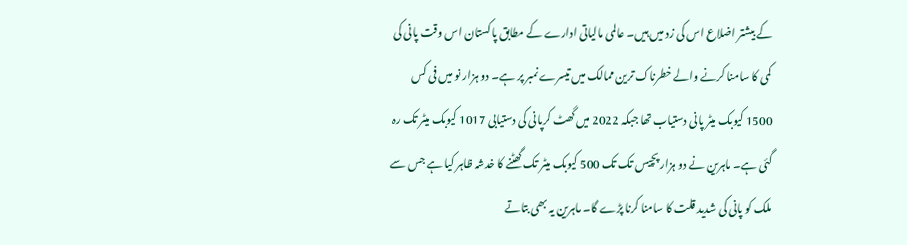کے بیشتر اضلاع اس کی زد میں ہیں۔ عالمی مالیاتی ادارے کے مطابق پاکستان اس وقت پانی کی کمی کا سامنا کرنے والے خطرناک ترین ممالک میں تیسرے نمبر پر ہے۔ دو ہزار نو میں فی کس 1500 کیوبک میٹر پانی دستیاب تھا جبکہ 2022 میں گھٹ کرپانی کی دستیابی 1017 کیوبک میٹر تک رہ گئی ہے۔ ماہرین نے دو ہزار پچیس تک تک 500 کیوبک میٹر تک گھٹنے کا خدشہ ظاہر کیا ہے جس سے ملک کو پانی کی شدید قلت کا سامنا کرنا پڑے گا۔ ماہرین یہ بھی بتاتے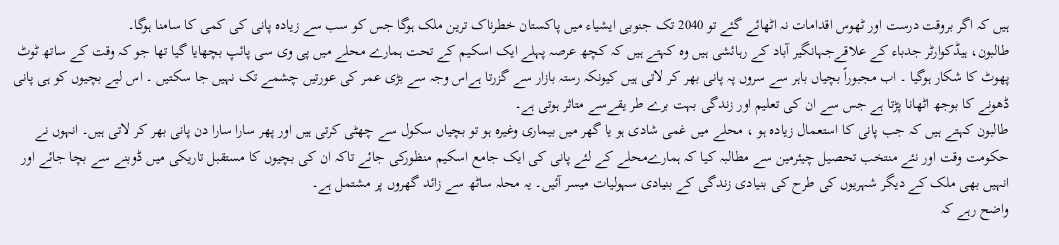ہیں کہ اگر بروقت درست اور ٹھوس اقدامات نہ اٹھائے گئے تو 2040 تک جنوبی ایشیاء میں پاکستان خطرناک ترین ملک ہوگا جس کو سب سے زیادہ پانی کی کمی کا سامنا ہوگا۔
طالبون، ہیڈکوارٹر جدباء کے علاقےجہانگیر آباد کے رہائشی ہیں وہ کہتے ہیں کہ کچھ عرصہ پہلے ایک اسکیم کے تحت ہمارے محلے میں پی وی سی پائپ بچھایا گیا تھا جو کہ وقت کے ساتھ ٹوٹ پھوٹ کا شکار ہوگیا ۔ اب مجبوراً بچیاں باہر سے سروں پہ پانی بھر کر لاتی ہیں کیونکہ رستہ بازار سے گزرتا ہےاس وجہ سے بڑی عمر کی عورتیں چشمے تک نہیں جا سکتیں ۔ اس لیے بچیوں کو ہی پانی ڈھونے کا بوجھ اٹھانا پڑتا ہے جس سے ان کی تعلیم اور زندگی بہت برے طر یقےسے متاثر ہوتی ہے۔
طالبون کہتے ہیں کہ جب پانی کا استعمال زیادہ ہو ، محلے میں غمی شادی ہو یا گھر میں بیماری وغیرہ ہو تو بچیاں سکول سے چھٹی کرتی ہیں اور پھر سارا سارا دن پانی بھر کر لاتی ہیں۔ انہوں نے حکومت وقت اور نئے منتخب تحصیل چیئرمین سے مطالبہ کیا کہ ہمارےمحلے کے لئے پانی کی ایک جامع اسکیم منظورکی جائے تاکہ ان کی بچیوں کا مستقبل تاریکی میں ڈوبنے سے بچا جائے اور انہیں بھی ملک کے دیگر شہریوں کی طرح کی بنیادی زندگی کے بنیادی سہولیات میسر آئیں۔ یہ محلہ ساٹھ سے زائد گھروں پر مشتمل ہے۔
واضح رہے کہ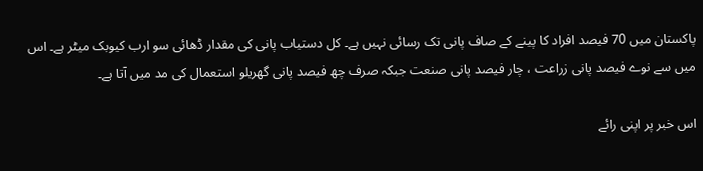پاکستان میں 70 فیصد افراد کا پینے کے صاف پانی تک رسائی نہیں ہے۔ کل دستیاب پانی کی مقدار ڈھائی سو ارب کیوبک میٹر ہے۔ اس میں سے نوے فیصد پانی زراعت ، چار فیصد پانی صنعت جبکہ صرف چھ فیصد پانی گھریلو استعمال کی مد میں آتا ہے۔

اس خبر پر اپنی رائے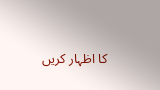کا اظہار کریں